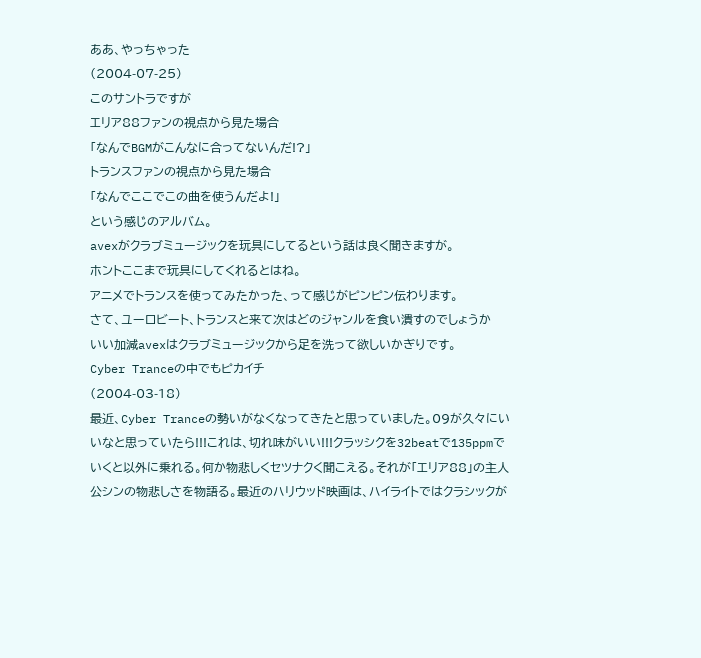ああ、やっちゃった
(2004-07-25)
このサントラですが
エリア88ファンの視点から見た場合
「なんでBGMがこんなに合ってないんだ!?」
トランスファンの視点から見た場合
「なんでここでこの曲を使うんだよ!」
という感じのアルバム。
avexがクラブミュージックを玩具にしてるという話は良く聞きますが。
ホントここまで玩具にしてくれるとはね。
アニメでトランスを使ってみたかった、って感じがピンピン伝わります。
さて、ユーロビート、トランスと来て次はどのジャンルを食い潰すのでしょうか
いい加減avexはクラブミュージックから足を洗って欲しいかぎりです。
Cyber Tranceの中でもピカイチ
(2004-03-18)
最近、Cyber Tranceの勢いがなくなってきたと思っていました。09が久々にいいなと思っていたら!!!これは、切れ味がいい!!!クラッシクを32beatで135ppmでいくと以外に乗れる。何か物悲しくセツナクく聞こえる。それが「エリア88」の主人公シンの物悲しさを物語る。最近のハリウッド映画は、ハイライトではクラシックが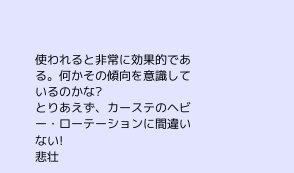使われると非常に効果的である。何かその傾向を意識しているのかな?
とりあえず、カーステのヘビー・ローテーションに間違いない!
悲壮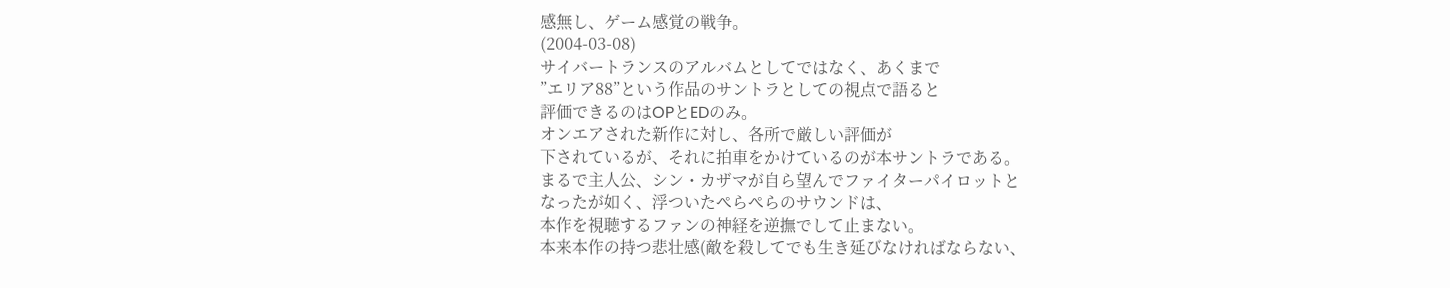感無し、ゲーム感覚の戦争。
(2004-03-08)
サイバートランスのアルバムとしてではなく、あくまで
”エリア88”という作品のサントラとしての視点で語ると
評価できるのはOPとEDのみ。
オンエアされた新作に対し、各所で厳しい評価が
下されているが、それに拍車をかけているのが本サントラである。
まるで主人公、シン・カザマが自ら望んでファイターパイロットと
なったが如く、浮ついたぺらぺらのサウンドは、
本作を視聴するファンの神経を逆撫でして止まない。
本来本作の持つ悲壮感(敵を殺してでも生き延びなければならない、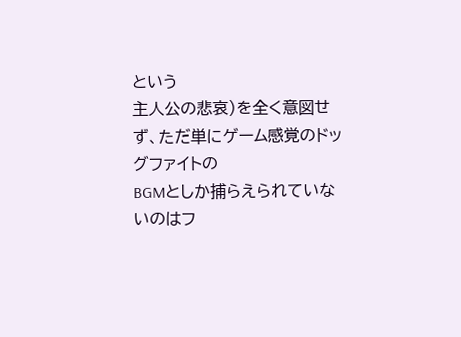という
主人公の悲哀)を全く意図せず、ただ単にゲーム感覚のドッグファイトの
BGMとしか捕らえられていないのはフ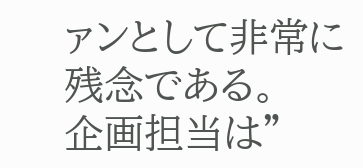ァンとして非常に残念である。
企画担当は”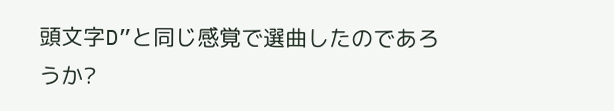頭文字D”と同じ感覚で選曲したのであろうか?